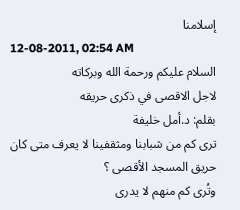إسلامنا
12-08-2011, 02:54 AM
السلام عليكم ورحمة الله وبركاته
لاجل الاقصى في ذكرى حريقه
بقلم: د.أمل خليفة
ترى كم من شبابنا ومثقفينا لا يعرف متى كان حريق المسجد الأقصى ؟
وتُرى كم منهم لا يدرى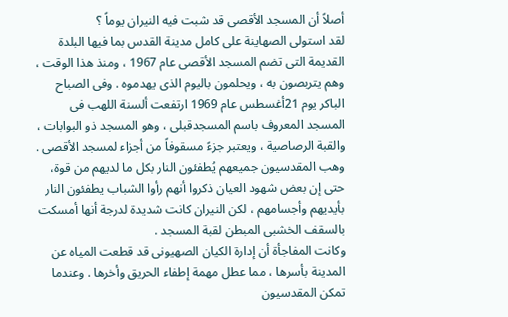أصلاً أن المسجد الأقصى قد شبت فيه النيران يوماً ؟
لقد استولى الصهاينة على كامل مدينة القدس بما فيها البلدة القديمة التى تضم المسجد الأقصى عام 1967 ، ومنذ هذا الوقت ، وهم يتربصون به ، ويحلمون باليوم الذى يهدموه . وفى الصباح الباكر يوم 21أغسطس عام 1969 ارتفعت ألسنة اللهب فى المسجد المعروف باسم المسجدقبلى ، وهو المسجد ذو البوابات ، والقبة الرصاصية ، ويعتبر جزءً مسقوفاً من أجزاء لمسجد الأقصى .
وهب المقدسيون جميعهم يُطفئون النار بكل ما لديهم من قوة، حتى إن بعض شهود العيان ذكروا أنهم رأوا الشباب يطفئون النار بأيديهم وأجسامهم ، لكن النيران كانت شديدة لدرجة أنها أمسكت بالسقف الخشبى المبطن لقبة المسجد .
وكانت المفاجأة أن إدارة الكيان الصهيونى قد قطعت المياه عن المدينة بأسرها ، مما عطل مهمة إطفاء الحريق وأخرها . وعندما تمكن المقدسيون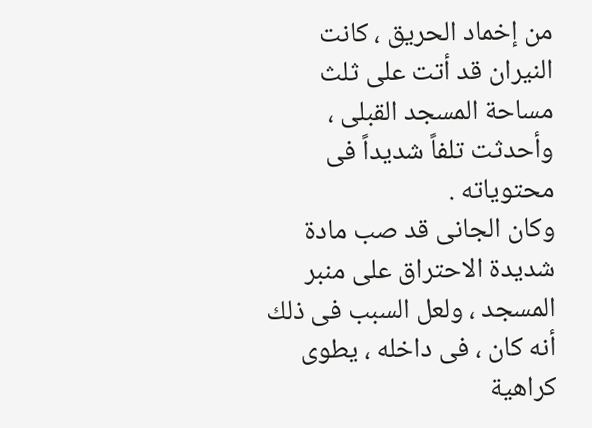من إخماد الحريق ، كانت النيران قد أتت على ثلث مساحة المسجد القبلى ، وأحدثت تلفاً شديداً فى محتوياته .
وكان الجانى قد صب مادة شديدة الاحتراق على منبر المسجد ، ولعل السبب فى ذلك أنه كان ، فى داخله ، يطوى كراهية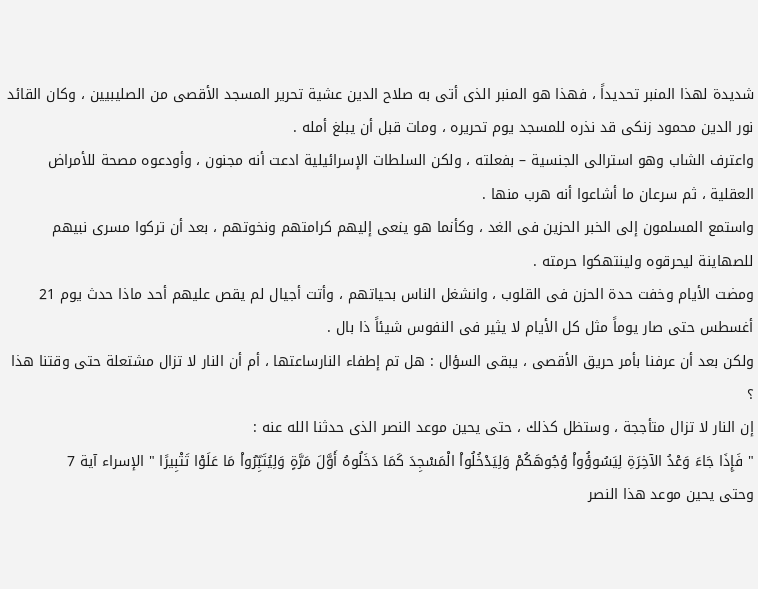شديدة لهذا المنبر تحديداً ، فهذا هو المنبر الذى أتى به صلاح الدين عشية تحرير المسجد الأقصى من الصليبيين ، وكان القائد نور الدين محمود زنكى قد نذره للمسجد يوم تحريره ، ومات قبل أن يبلغ أمله .
واعترف الشاب وهو استرالى الجنسية – بفعلته ، ولكن السلطات الإسرائيلية ادعت أنه مجنون ، وأودعوه مصحة للأمراض العقلية ، ثم سرعان ما أشاعوا أنه هرب منها .
واستمع المسلمون إلى الخبر الحزين فى الغد ، وكأنما هو ينعى إليهم كرامتهم ونخوتهم ، بعد أن تركوا مسرى نبيهم للصهاينة ليحرقوه ولينتهكوا حرمته .
ومضت الأيام وخفت حدة الحزن فى القلوب ، وانشغل الناس بحياتهم ، وأتت أجيال لم يقص عليهم أحد ماذا حدث يوم 21 أغسطس حتى صار يوماً مثل كل الأيام لا يثير فى النفوس شيئاً ذا بال .
ولكن بعد أن عرفنا بأمر حريق الأقصى ، يبقى السؤال : هل تم إطفاء النارساعتها ، أم أن النار لا تزال مشتعلة حتى وقتنا هذا ؟
إن النار لا تزال متأججة ، وستظل كذلك ، حتى يحين موعد النصر الذى حدثنا الله عنه :
" فَإِذَا جَاءَ وَعْدُ الآخِرَةِ لِيَسُوؤُواْ وُجُوهَكُمْ وَلِيَدْخُلُواْ الْمَسْجِدَ كَمَا دَخَلُوهُ أَوَّلَ مَرَّةٍ وَلِيُتَبِّرُواْ مَا عَلَوْا تَتْبِيرًا " الإسراء آية 7
وحتى يحين موعد هذا النصر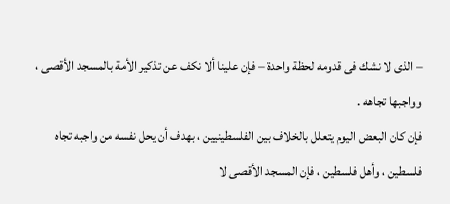– الذى لا نشك فى قدومه لحظة واحدة – فإن علينا ألا نكف عن تذكير الأمة بالمسجد الأقصى ، وواجبها تجاهه .
فإن كان البعض اليوم يتعلل بالخلاف بين الفلسطينيين ، بهدف أن يحل نفسه من واجبه تجاه فلسطين ، وأهل فلسطين ، فإن المسجد الأقصى لا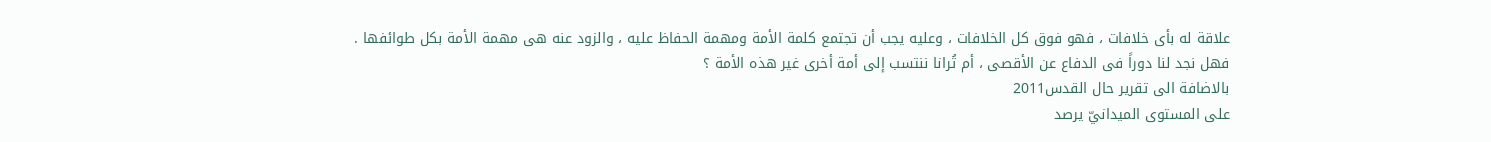علاقة له بأى خلافات ، فهو فوق كل الخلافات ، وعليه يجب أن تجتمع كلمة الأمة ومهمة الحفاظ عليه ، والزود عنه هى مهمة الأمة بكل طوائفها .
فهل نجد لنا دوراً فى الدفاع عن الأقصى ، أم تُرانا ننتسب إلى أمة أخرى غير هذه الأمة ؟
بالاضافة الى تقرير حال القدس2011
على المستوى الميدانيّ يرصد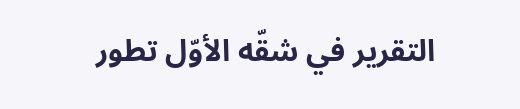التقرير في شقّه الأوّل تطور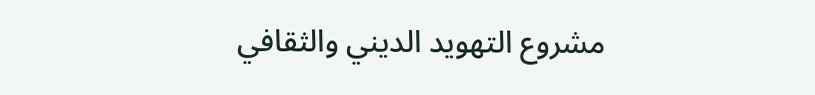مشروع التهويد الديني والثقافي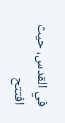في القدس، حيث افتتح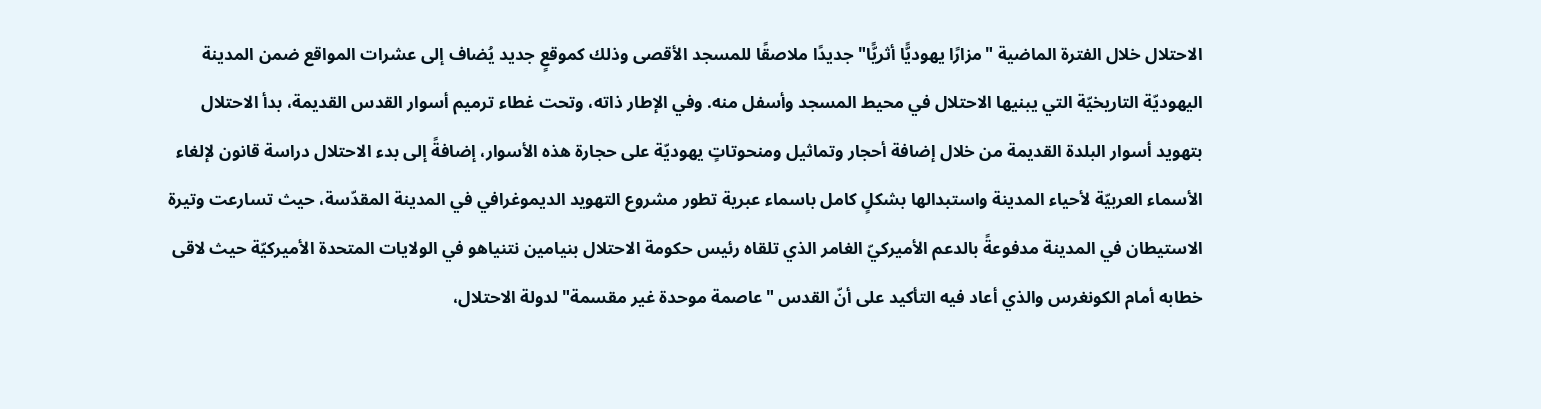الاحتلال خلال الفترة الماضية "مزارًا يهوديًّا أثريًّا" جديدًا ملاصقًا للمسجد الأقصى وذلك كموقعٍ جديد يُضاف إلى عشرات المواقع ضمن المدينة اليهوديّة التاريخيّة التي يبنيها الاحتلال في محيط المسجد وأسفل منه. وفي الإطار ذاته، وتحت غطاء ترميم أسوار القدس القديمة، بدأ الاحتلال بتهويد أسوار البلدة القديمة من خلال إضافة أحجار وتماثيل ومنحوتاتٍ يهوديّة على حجارة هذه الأسوار، إضافةً إلى بدء الاحتلال دراسة قانون لإلغاء الأسماء العربيّة لأحياء المدينة واستبدالها بشكلٍ كامل باسماء عبرية تطور مشروع التهويد الديموغرافي في المدينة المقدّسة، حيث تسارعت وتيرة الاستيطان في المدينة مدفوعةً بالدعم الأميركيّ الغامر الذي تلقاه رئيس حكومة الاحتلال بنيامين نتنياهو في الولايات المتحدة الأميركيّة حيث لاقى خطابه أمام الكونغرس والذي أعاد فيه التأكيد على أنّ القدس "عاصمة موحدة غير مقسمة" لدولة الاحتلال،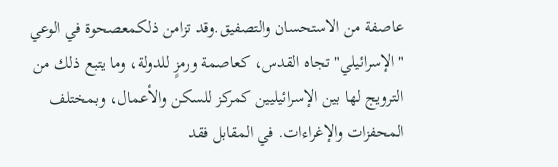عاصفة من الاستحسان والتصفيق.وقد تزامن ذلكمعصحوة في الوعي "الإسرائيلي" تجاه القدس، كعاصمة ورمزٍ للدولة، وما يتبع ذلك من الترويج لها بين الإسرائيليين كمركز للسكن والأعمال، وبمختلف المحفزات والإغراءات. في المقابل فقد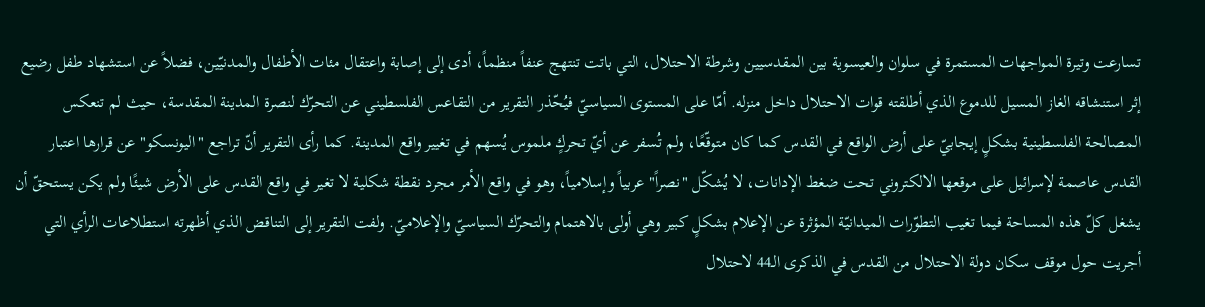تسارعت وتيرة المواجهات المستمرة في سلوان والعيسوية بين المقدسيين وشرطة الاحتلال، التي باتت تنتهج عنفاً منظماً، أدى إلى إصابة واعتقال مئات الأطفال والمدنيّين، فضلاً عن استشهاد طفل رضيع إثر استنشاقه الغاز المسيل للدموع الذي أطلقته قوات الاحتلال داخل منزله. أمّا على المستوى السياسيّ فيُحّذر التقرير من التقاعس الفلسطيني عن التحرّك لنصرة المدينة المقدسة، حيث لم تنعكس المصالحة الفلسطينية بشكلٍ إيجابيّ على أرض الواقع في القدس كما كان متوقّعًا، ولم تُسفر عن أيّ تحركٍ ملموس يُسهم في تغيير واقع المدينة. كما رأى التقرير أنّ تراجع "اليونسكو" عن قرارها اعتبار القدس عاصمة لإسرائيل على موقعها الالكتروني تحت ضغط الإدانات، لا يُشكّل "نصراً" عربياً وإسلامياً، وهو في واقع الأمر مجرد نقطة شكلية لا تغير في واقع القدس على الأرض شيئًا ولم يكن يستحقّ أن يشغل كلّ هذه المساحة فيما تغيب التطوّرات الميدانيّة المؤثرة عن الإعلام بشكلٍ كبير وهي أولى بالاهتمام والتحرّك السياسيّ والإعلاميّ. ولفت التقرير إلى التناقض الذي أظهرته استطلاعات الرأي التي أجريت حول موقف سكان دولة الاحتلال من القدس في الذكرى الـ44 لاحتلال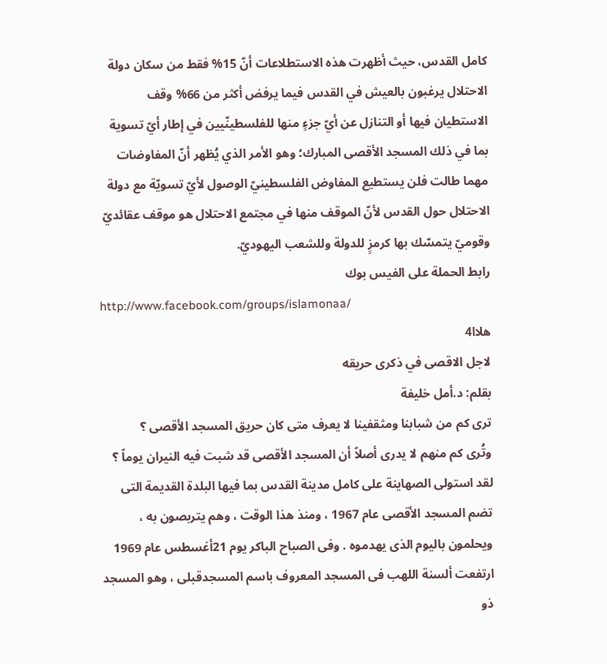كامل القدس، حيث أظهرت هذه الاستطلاعات أنّ 15% فقط من سكان دولة الاحتلال يرغبون بالعيش في القدس فيما يرفض أكثر من 66% وقف الاستطيان فيها أو التنازل عن أيّ جزءٍ منها للفلسطينّيين في إطار أيّ تسوية بما في ذلك المسجد الأقصى المبارك؛ وهو الأمر الذي يُظهر أنّ المفاوضات مهما طالت فلن يستطيع المفاوض الفلسطينيّ الوصول لأيّ تسويّة مع دولة الاحتلال حول القدس لأنّ الموقف منها في مجتمع الاحتلال هو موقف عقائديّ وقوميّ يتمسّك بها كرمزٍ للدولة وللشعب اليهوديّ.
رابط الحملة على الفيس بوك
http://www.facebook.com/groups/islamonaa/
هلاا4
لاجل الاقصى في ذكرى حريقه
بقلم: د.أمل خليفة
ترى كم من شبابنا ومثقفينا لا يعرف متى كان حريق المسجد الأقصى ؟
وتُرى كم منهم لا يدرى أصلاً أن المسجد الأقصى قد شبت فيه النيران يوماً ؟
لقد استولى الصهاينة على كامل مدينة القدس بما فيها البلدة القديمة التى تضم المسجد الأقصى عام 1967 ، ومنذ هذا الوقت ، وهم يتربصون به ، ويحلمون باليوم الذى يهدموه . وفى الصباح الباكر يوم 21أغسطس عام 1969 ارتفعت ألسنة اللهب فى المسجد المعروف باسم المسجدقبلى ، وهو المسجد ذو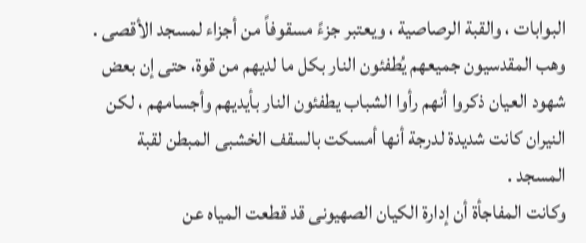البوابات ، والقبة الرصاصية ، ويعتبر جزءً مسقوفاً من أجزاء لمسجد الأقصى .
وهب المقدسيون جميعهم يُطفئون النار بكل ما لديهم من قوة، حتى إن بعض شهود العيان ذكروا أنهم رأوا الشباب يطفئون النار بأيديهم وأجسامهم ، لكن النيران كانت شديدة لدرجة أنها أمسكت بالسقف الخشبى المبطن لقبة المسجد .
وكانت المفاجأة أن إدارة الكيان الصهيونى قد قطعت المياه عن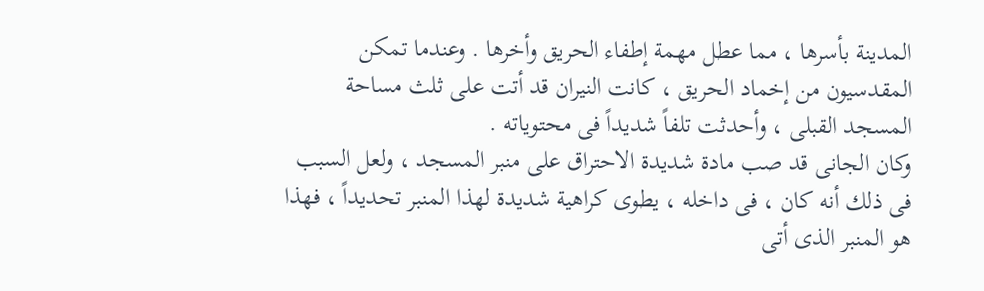المدينة بأسرها ، مما عطل مهمة إطفاء الحريق وأخرها . وعندما تمكن المقدسيون من إخماد الحريق ، كانت النيران قد أتت على ثلث مساحة المسجد القبلى ، وأحدثت تلفاً شديداً فى محتوياته .
وكان الجانى قد صب مادة شديدة الاحتراق على منبر المسجد ، ولعل السبب فى ذلك أنه كان ، فى داخله ، يطوى كراهية شديدة لهذا المنبر تحديداً ، فهذا هو المنبر الذى أتى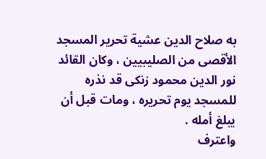به صلاح الدين عشية تحرير المسجد الأقصى من الصليبيين ، وكان القائد نور الدين محمود زنكى قد نذره للمسجد يوم تحريره ، ومات قبل أن يبلغ أمله .
واعترف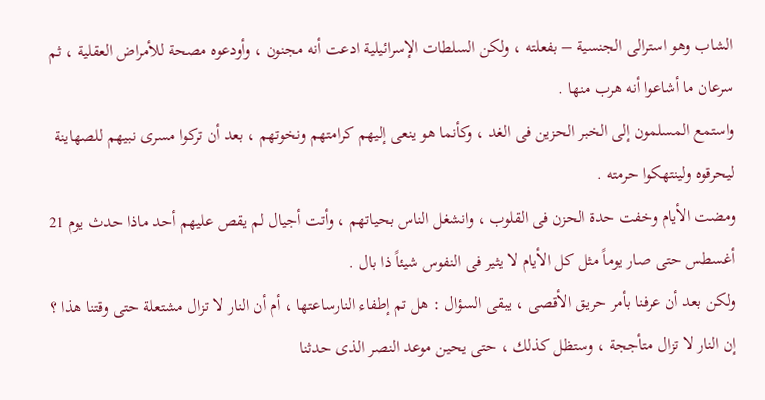الشاب وهو استرالى الجنسية – بفعلته ، ولكن السلطات الإسرائيلية ادعت أنه مجنون ، وأودعوه مصحة للأمراض العقلية ، ثم سرعان ما أشاعوا أنه هرب منها .
واستمع المسلمون إلى الخبر الحزين فى الغد ، وكأنما هو ينعى إليهم كرامتهم ونخوتهم ، بعد أن تركوا مسرى نبيهم للصهاينة ليحرقوه ولينتهكوا حرمته .
ومضت الأيام وخفت حدة الحزن فى القلوب ، وانشغل الناس بحياتهم ، وأتت أجيال لم يقص عليهم أحد ماذا حدث يوم 21 أغسطس حتى صار يوماً مثل كل الأيام لا يثير فى النفوس شيئاً ذا بال .
ولكن بعد أن عرفنا بأمر حريق الأقصى ، يبقى السؤال : هل تم إطفاء النارساعتها ، أم أن النار لا تزال مشتعلة حتى وقتنا هذا ؟
إن النار لا تزال متأججة ، وستظل كذلك ، حتى يحين موعد النصر الذى حدثنا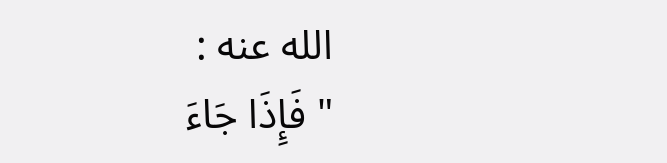الله عنه :
" فَإِذَا جَاءَ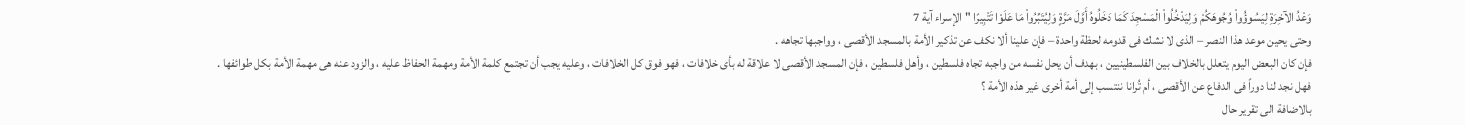وَعْدُ الآخِرَةِ لِيَسُوؤُواْ وُجُوهَكُمْ وَلِيَدْخُلُواْ الْمَسْجِدَ كَمَا دَخَلُوهُ أَوَّلَ مَرَّةٍ وَلِيُتَبِّرُواْ مَا عَلَوْا تَتْبِيرًا " الإسراء آية 7
وحتى يحين موعد هذا النصر – الذى لا نشك فى قدومه لحظة واحدة – فإن علينا ألا نكف عن تذكير الأمة بالمسجد الأقصى ، وواجبها تجاهه .
فإن كان البعض اليوم يتعلل بالخلاف بين الفلسطينيين ، بهدف أن يحل نفسه من واجبه تجاه فلسطين ، وأهل فلسطين ، فإن المسجد الأقصى لا علاقة له بأى خلافات ، فهو فوق كل الخلافات ، وعليه يجب أن تجتمع كلمة الأمة ومهمة الحفاظ عليه ، والزود عنه هى مهمة الأمة بكل طوائفها .
فهل نجد لنا دوراً فى الدفاع عن الأقصى ، أم تُرانا ننتسب إلى أمة أخرى غير هذه الأمة ؟
بالاضافة الى تقرير حال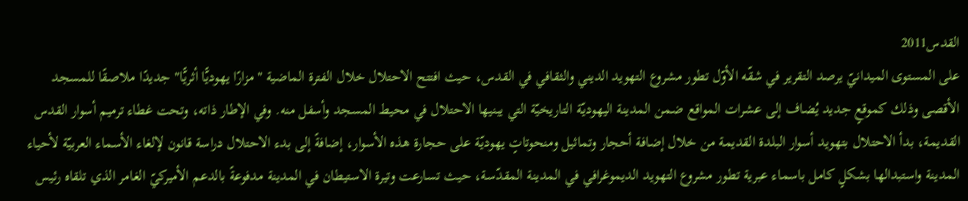القدس2011
على المستوى الميدانيّ يرصد التقرير في شقّه الأوّل تطور مشروع التهويد الديني والثقافي في القدس، حيث افتتح الاحتلال خلال الفترة الماضية "مزارًا يهوديًّا أثريًّا" جديدًا ملاصقًا للمسجد الأقصى وذلك كموقعٍ جديد يُضاف إلى عشرات المواقع ضمن المدينة اليهوديّة التاريخيّة التي يبنيها الاحتلال في محيط المسجد وأسفل منه. وفي الإطار ذاته، وتحت غطاء ترميم أسوار القدس القديمة، بدأ الاحتلال بتهويد أسوار البلدة القديمة من خلال إضافة أحجار وتماثيل ومنحوتاتٍ يهوديّة على حجارة هذه الأسوار، إضافةً إلى بدء الاحتلال دراسة قانون لإلغاء الأسماء العربيّة لأحياء المدينة واستبدالها بشكلٍ كامل باسماء عبرية تطور مشروع التهويد الديموغرافي في المدينة المقدّسة، حيث تسارعت وتيرة الاستيطان في المدينة مدفوعةً بالدعم الأميركيّ الغامر الذي تلقاه رئيس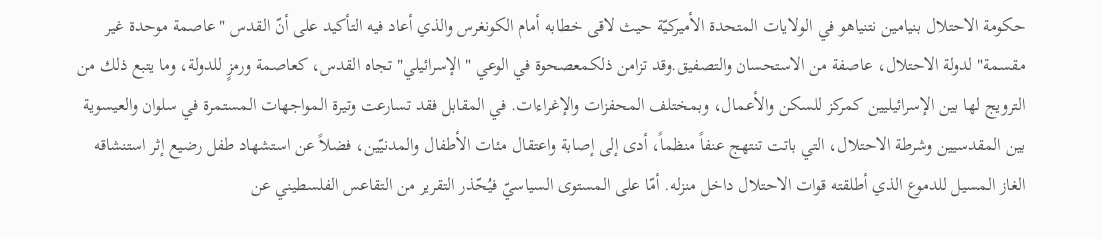حكومة الاحتلال بنيامين نتنياهو في الولايات المتحدة الأميركيّة حيث لاقى خطابه أمام الكونغرس والذي أعاد فيه التأكيد على أنّ القدس "عاصمة موحدة غير مقسمة" لدولة الاحتلال، عاصفة من الاستحسان والتصفيق.وقد تزامن ذلكمعصحوة في الوعي "الإسرائيلي" تجاه القدس، كعاصمة ورمزٍ للدولة، وما يتبع ذلك من الترويج لها بين الإسرائيليين كمركز للسكن والأعمال، وبمختلف المحفزات والإغراءات. في المقابل فقد تسارعت وتيرة المواجهات المستمرة في سلوان والعيسوية بين المقدسيين وشرطة الاحتلال، التي باتت تنتهج عنفاً منظماً، أدى إلى إصابة واعتقال مئات الأطفال والمدنيّين، فضلاً عن استشهاد طفل رضيع إثر استنشاقه الغاز المسيل للدموع الذي أطلقته قوات الاحتلال داخل منزله. أمّا على المستوى السياسيّ فيُحّذر التقرير من التقاعس الفلسطيني عن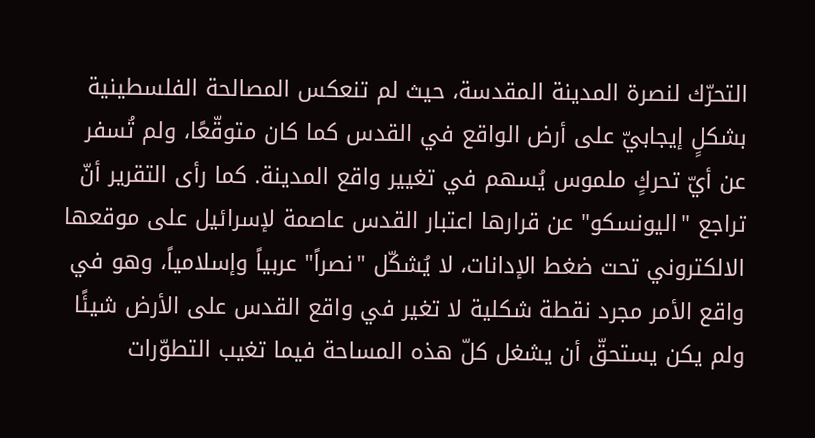التحرّك لنصرة المدينة المقدسة، حيث لم تنعكس المصالحة الفلسطينية بشكلٍ إيجابيّ على أرض الواقع في القدس كما كان متوقّعًا، ولم تُسفر عن أيّ تحركٍ ملموس يُسهم في تغيير واقع المدينة. كما رأى التقرير أنّ تراجع "اليونسكو" عن قرارها اعتبار القدس عاصمة لإسرائيل على موقعها الالكتروني تحت ضغط الإدانات، لا يُشكّل "نصراً" عربياً وإسلامياً، وهو في واقع الأمر مجرد نقطة شكلية لا تغير في واقع القدس على الأرض شيئًا ولم يكن يستحقّ أن يشغل كلّ هذه المساحة فيما تغيب التطوّرات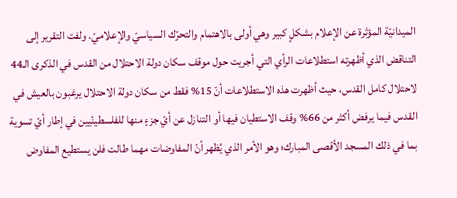الميدانيّة المؤثرة عن الإعلام بشكلٍ كبير وهي أولى بالاهتمام والتحرّك السياسيّ والإعلاميّ. ولفت التقرير إلى التناقض الذي أظهرته استطلاعات الرأي التي أجريت حول موقف سكان دولة الاحتلال من القدس في الذكرى الـ44 لاحتلال كامل القدس، حيث أظهرت هذه الاستطلاعات أنّ 15% فقط من سكان دولة الاحتلال يرغبون بالعيش في القدس فيما يرفض أكثر من 66% وقف الاستطيان فيها أو التنازل عن أيّ جزءٍ منها للفلسطينّيين في إطار أيّ تسوية بما في ذلك المسجد الأقصى المبارك؛ وهو الأمر الذي يُظهر أنّ المفاوضات مهما طالت فلن يستطيع المفاوض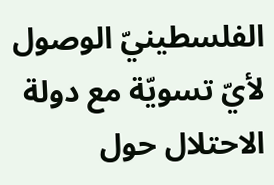الفلسطينيّ الوصول لأيّ تسويّة مع دولة الاحتلال حول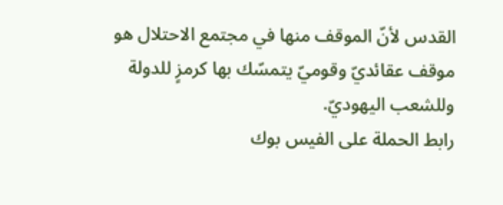القدس لأنّ الموقف منها في مجتمع الاحتلال هو موقف عقائديّ وقوميّ يتمسّك بها كرمزٍ للدولة وللشعب اليهوديّ.
رابط الحملة على الفيس بوك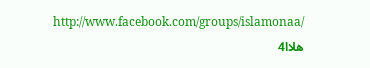http://www.facebook.com/groups/islamonaa/
هلاا4